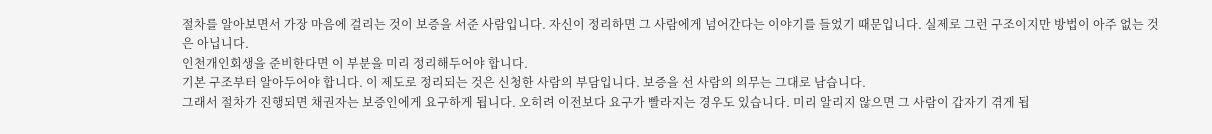절차를 알아보면서 가장 마음에 걸리는 것이 보증을 서준 사람입니다. 자신이 정리하면 그 사람에게 넘어간다는 이야기를 들었기 때문입니다. 실제로 그런 구조이지만 방법이 아주 없는 것은 아닙니다.
인천개인회생을 준비한다면 이 부분을 미리 정리해두어야 합니다.
기본 구조부터 알아두어야 합니다. 이 제도로 정리되는 것은 신청한 사람의 부담입니다. 보증을 선 사람의 의무는 그대로 남습니다.
그래서 절차가 진행되면 채권자는 보증인에게 요구하게 됩니다. 오히려 이전보다 요구가 빨라지는 경우도 있습니다. 미리 알리지 않으면 그 사람이 갑자기 겪게 됩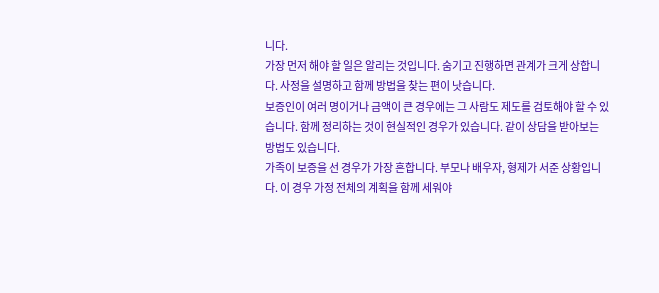니다.
가장 먼저 해야 할 일은 알리는 것입니다. 숨기고 진행하면 관계가 크게 상합니다. 사정을 설명하고 함께 방법을 찾는 편이 낫습니다.
보증인이 여러 명이거나 금액이 큰 경우에는 그 사람도 제도를 검토해야 할 수 있습니다. 함께 정리하는 것이 현실적인 경우가 있습니다. 같이 상담을 받아보는 방법도 있습니다.
가족이 보증을 선 경우가 가장 흔합니다. 부모나 배우자, 형제가 서준 상황입니다. 이 경우 가정 전체의 계획을 함께 세워야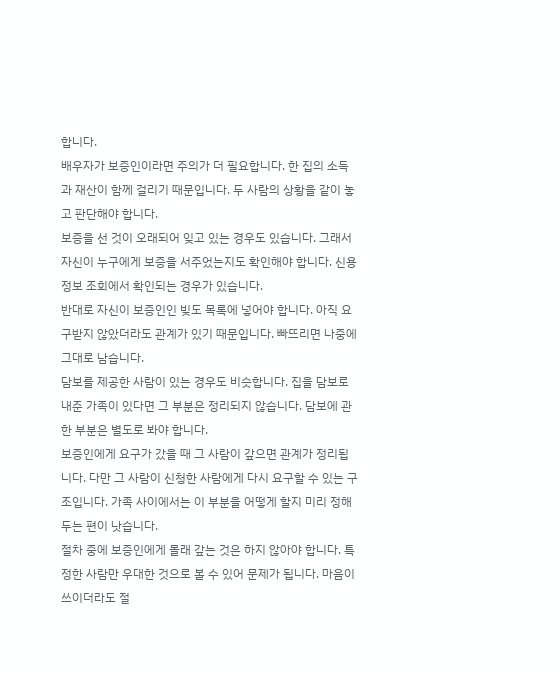합니다.
배우자가 보증인이라면 주의가 더 필요합니다. 한 집의 소득과 재산이 함께 걸리기 때문입니다. 두 사람의 상황을 같이 놓고 판단해야 합니다.
보증을 선 것이 오래되어 잊고 있는 경우도 있습니다. 그래서 자신이 누구에게 보증을 서주었는지도 확인해야 합니다. 신용 정보 조회에서 확인되는 경우가 있습니다.
반대로 자신이 보증인인 빚도 목록에 넣어야 합니다. 아직 요구받지 않았더라도 관계가 있기 때문입니다. 빠뜨리면 나중에 그대로 남습니다.
담보를 제공한 사람이 있는 경우도 비슷합니다. 집을 담보로 내준 가족이 있다면 그 부분은 정리되지 않습니다. 담보에 관한 부분은 별도로 봐야 합니다.
보증인에게 요구가 갔을 때 그 사람이 갚으면 관계가 정리됩니다. 다만 그 사람이 신청한 사람에게 다시 요구할 수 있는 구조입니다. 가족 사이에서는 이 부분을 어떻게 할지 미리 정해두는 편이 낫습니다.
절차 중에 보증인에게 몰래 갚는 것은 하지 않아야 합니다. 특정한 사람만 우대한 것으로 볼 수 있어 문제가 됩니다. 마음이 쓰이더라도 절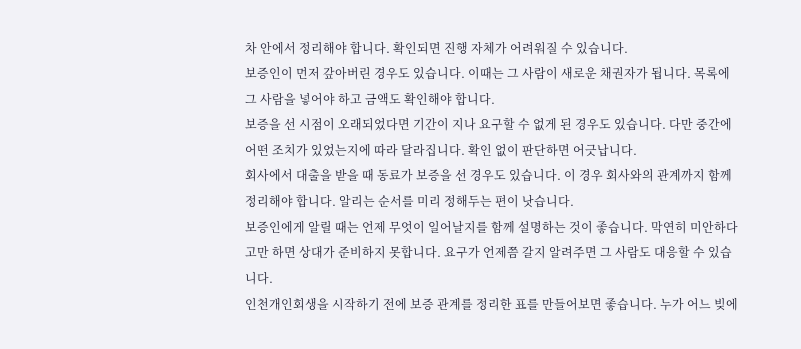차 안에서 정리해야 합니다. 확인되면 진행 자체가 어려워질 수 있습니다.
보증인이 먼저 갚아버린 경우도 있습니다. 이때는 그 사람이 새로운 채권자가 됩니다. 목록에 그 사람을 넣어야 하고 금액도 확인해야 합니다.
보증을 선 시점이 오래되었다면 기간이 지나 요구할 수 없게 된 경우도 있습니다. 다만 중간에 어떤 조치가 있었는지에 따라 달라집니다. 확인 없이 판단하면 어긋납니다.
회사에서 대출을 받을 때 동료가 보증을 선 경우도 있습니다. 이 경우 회사와의 관계까지 함께 정리해야 합니다. 알리는 순서를 미리 정해두는 편이 낫습니다.
보증인에게 알릴 때는 언제 무엇이 일어날지를 함께 설명하는 것이 좋습니다. 막연히 미안하다고만 하면 상대가 준비하지 못합니다. 요구가 언제쯤 갈지 알려주면 그 사람도 대응할 수 있습니다.
인천개인회생을 시작하기 전에 보증 관계를 정리한 표를 만들어보면 좋습니다. 누가 어느 빚에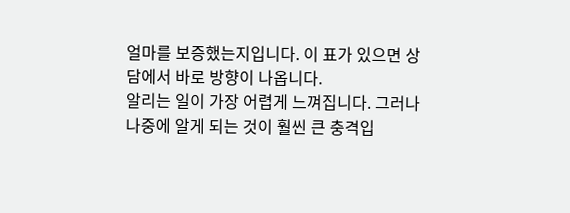얼마를 보증했는지입니다. 이 표가 있으면 상담에서 바로 방향이 나옵니다.
알리는 일이 가장 어렵게 느껴집니다. 그러나 나중에 알게 되는 것이 훨씬 큰 충격입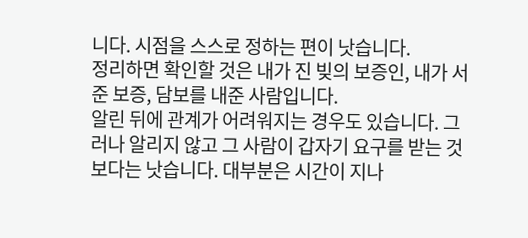니다. 시점을 스스로 정하는 편이 낫습니다.
정리하면 확인할 것은 내가 진 빚의 보증인, 내가 서준 보증, 담보를 내준 사람입니다.
알린 뒤에 관계가 어려워지는 경우도 있습니다. 그러나 알리지 않고 그 사람이 갑자기 요구를 받는 것보다는 낫습니다. 대부분은 시간이 지나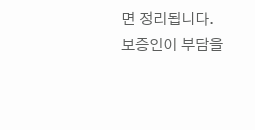면 정리됩니다.
보증인이 부담을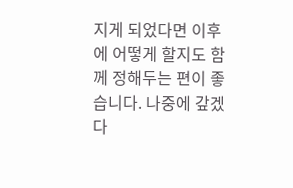지게 되었다면 이후에 어떻게 할지도 함께 정해두는 편이 좋습니다. 나중에 갚겠다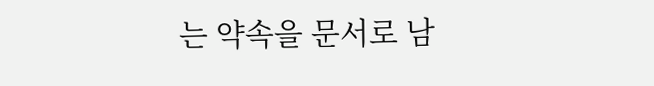는 약속을 문서로 남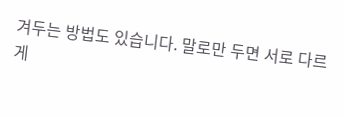겨두는 방법도 있습니다. 말로만 두면 서로 다르게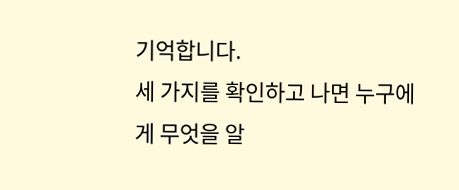기억합니다.
세 가지를 확인하고 나면 누구에게 무엇을 알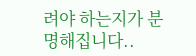려야 하는지가 분명해집니다..